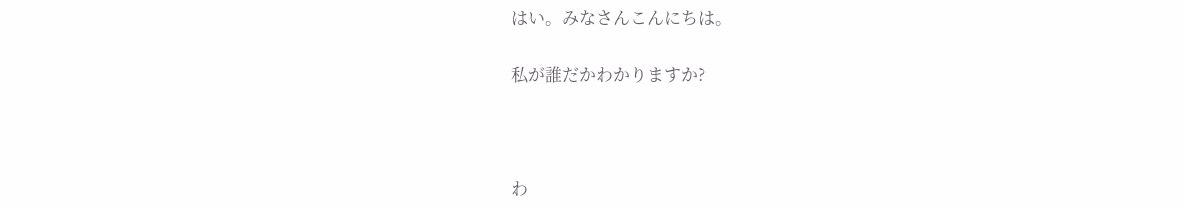はい。みなさんこんにちは。

私が誰だかわかりますか?



わ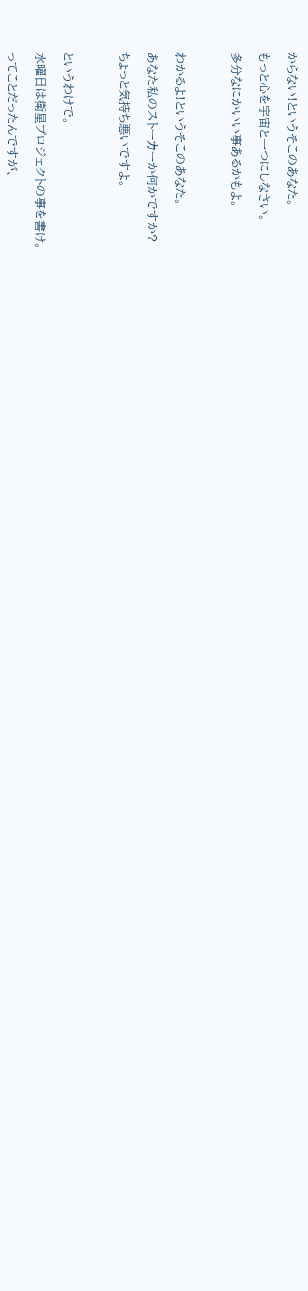からない!というそこのあなた。

もっと心を宇宙と一つにしなさい。

多分なにかいい事あるかもよ。



わかるよ!というそこのあなた。

あなた私のストーカーか何かですか?

ちょっと気持ち悪いですよ。



というわけで。

水曜日は衛星プロジェクトの事を書け。

ってことだったんですが、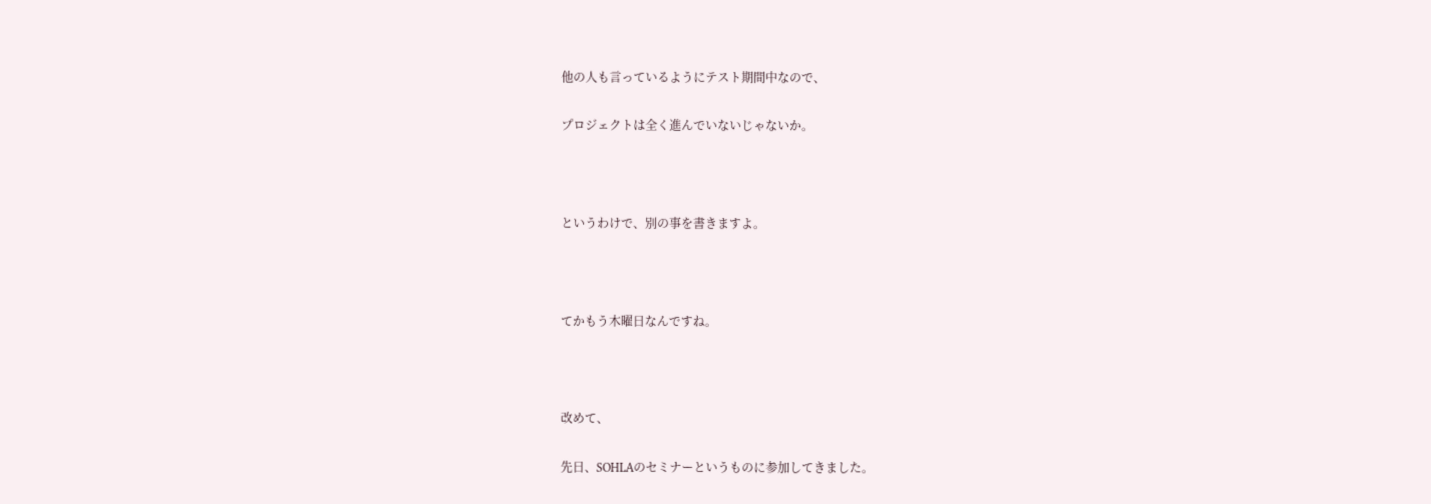他の人も言っているようにテスト期間中なので、

プロジェクトは全く進んでいないじゃないか。



というわけで、別の事を書きますよ。



てかもう木曜日なんですね。



改めて、

先日、SOHLAのセミナーというものに参加してきました。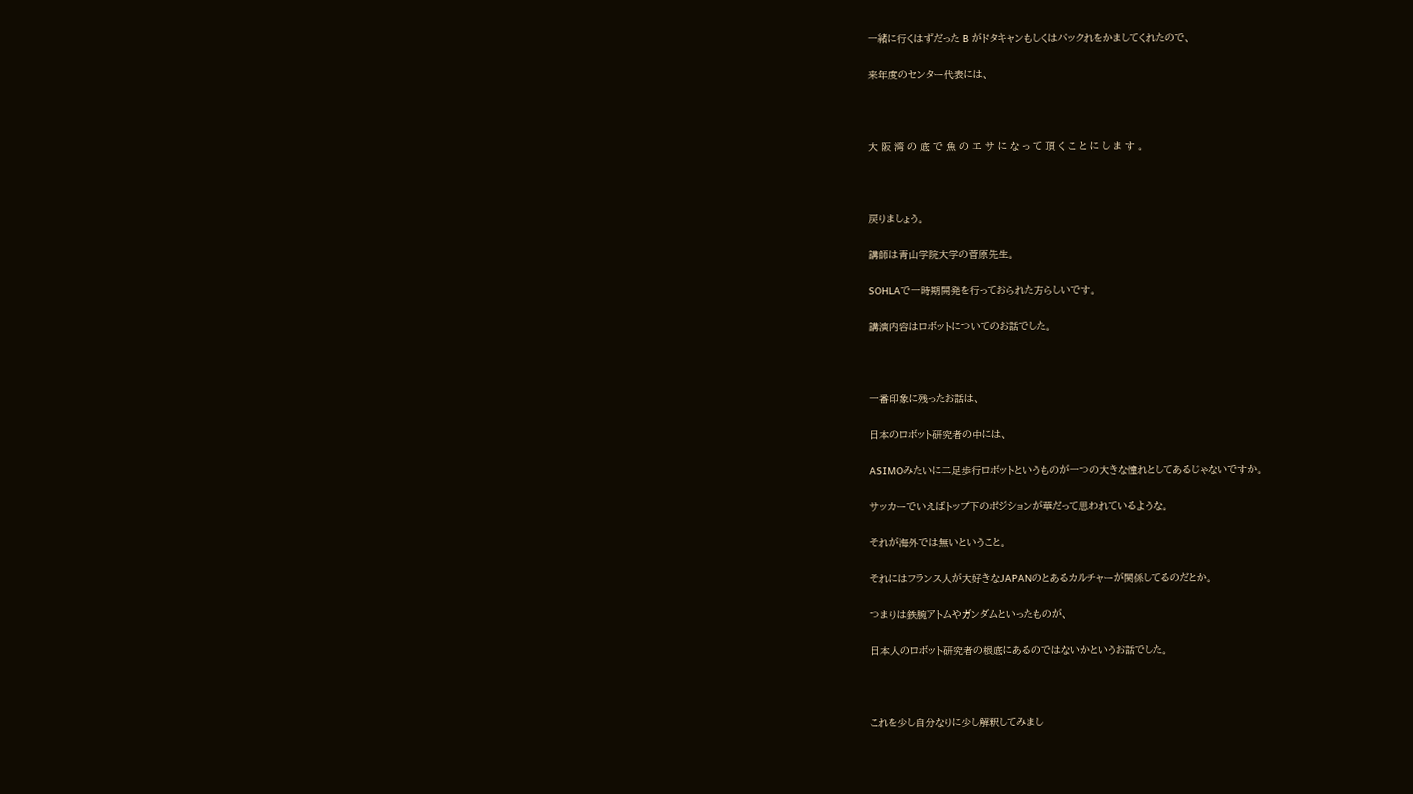一緒に行くはずだった B がドタキャンもしくはバックれをかましてくれたので、

来年度のセンター代表には、



大 阪 湾 の 底 で 魚 の エ サ に な っ て 頂 く こ と に し ま す 。



戻りましょう。

講師は青山学院大学の菅原先生。

SOHLAで一時期開発を行っておられた方らしいです。

講演内容はロボットについてのお話でした。



一番印象に残ったお話は、

日本のロボット研究者の中には、

ASIMOみたいに二足歩行ロボットというものが一つの大きな憧れとしてあるじゃないですか。

サッカーでいえばトップ下のポジションが華だって思われているような。

それが海外では無いということ。

それにはフランス人が大好きなJAPANのとあるカルチャーが関係してるのだとか。

つまりは鉄腕アトムやガンダムといったものが、

日本人のロボット研究者の根底にあるのではないかというお話でした。



これを少し自分なりに少し解釈してみまし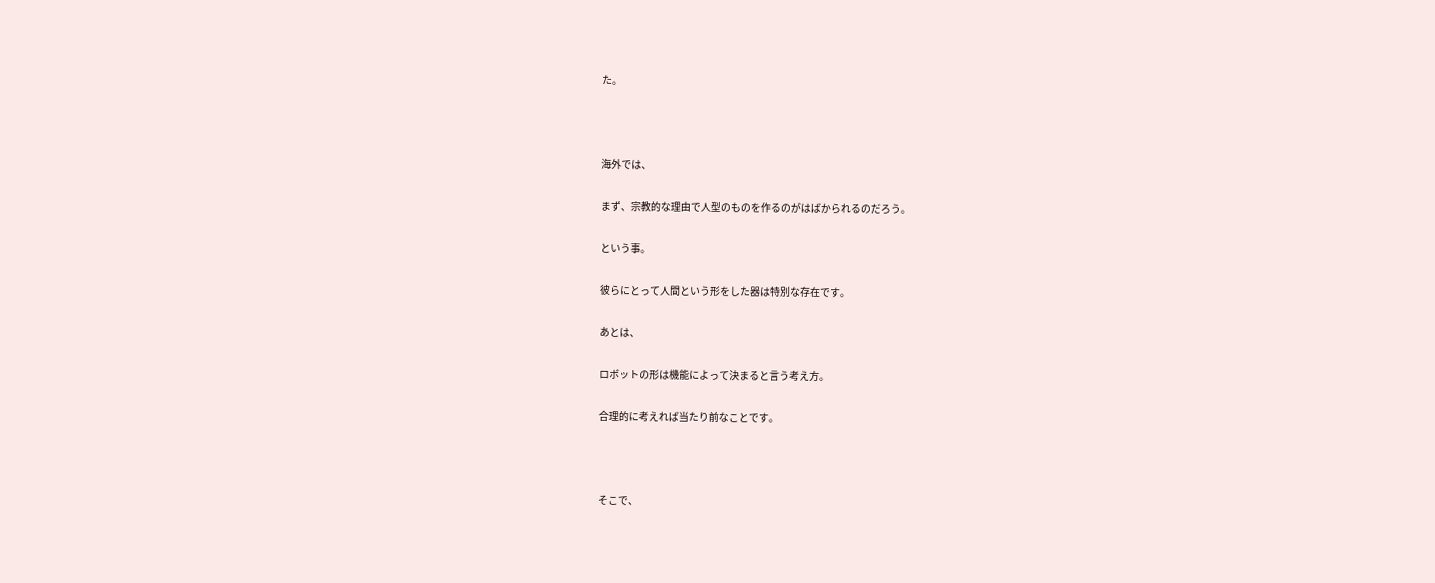た。



海外では、

まず、宗教的な理由で人型のものを作るのがはばかられるのだろう。

という事。

彼らにとって人間という形をした器は特別な存在です。

あとは、

ロボットの形は機能によって決まると言う考え方。

合理的に考えれば当たり前なことです。



そこで、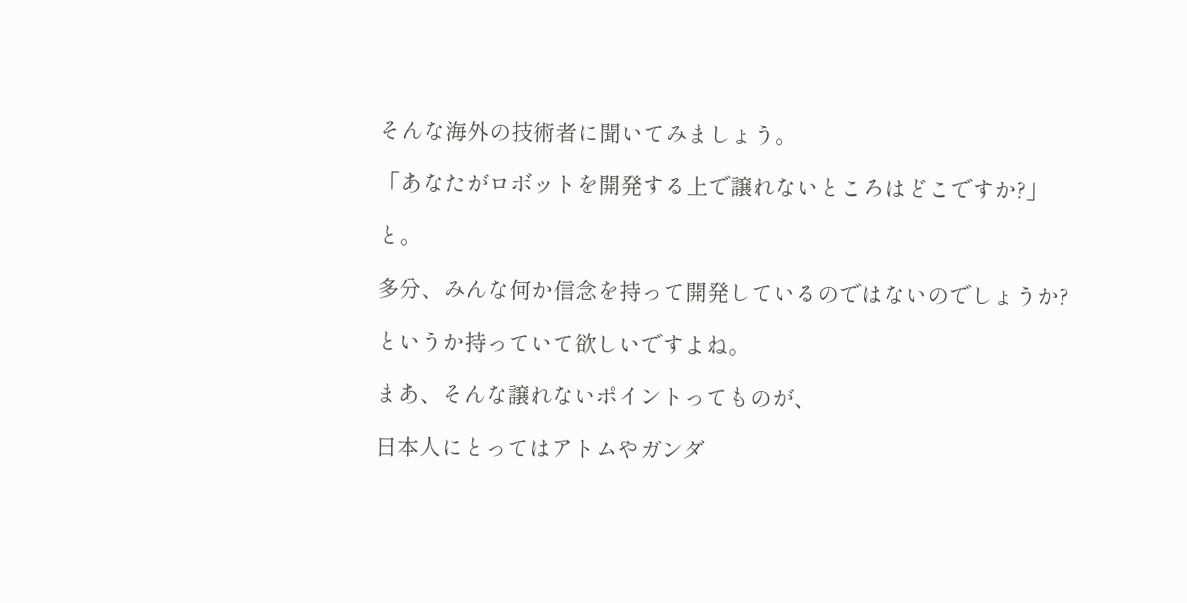そんな海外の技術者に聞いてみましょう。

「あなたがロボットを開発する上で譲れないところはどこですか?」

と。

多分、みんな何か信念を持って開発しているのではないのでしょうか?

というか持っていて欲しいですよね。

まあ、そんな譲れないポイントってものが、

日本人にとってはアトムやガンダ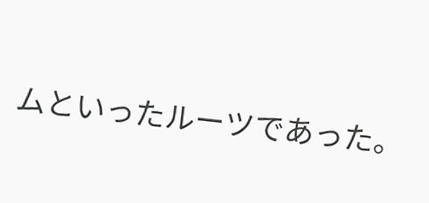ムといったルーツであった。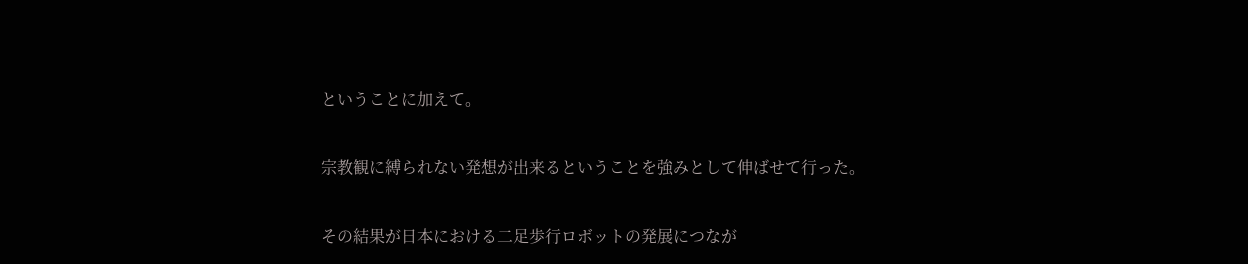ということに加えて。

宗教観に縛られない発想が出来るということを強みとして伸ばせて行った。

その結果が日本における二足歩行ロボットの発展につなが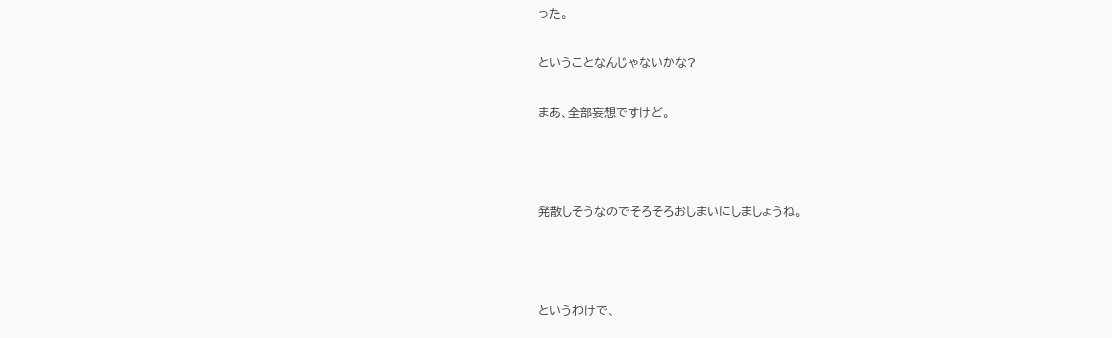った。

ということなんじゃないかな?

まあ、全部妄想ですけど。



発散しそうなのでそろそろおしまいにしましょうね。



というわけで、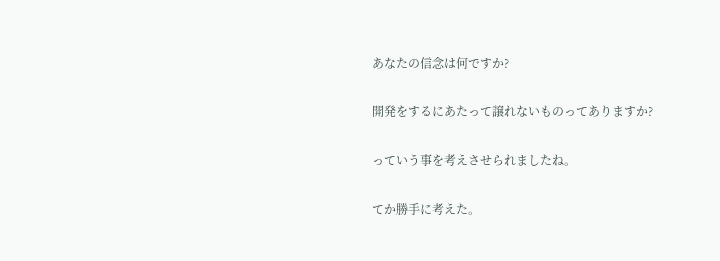あなたの信念は何ですか?

開発をするにあたって譲れないものってありますか?

っていう事を考えさせられましたね。

てか勝手に考えた。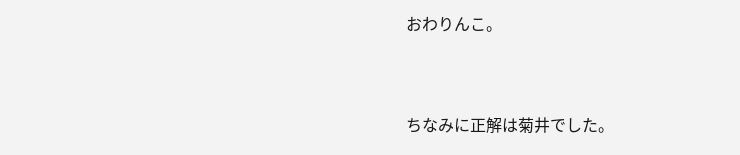おわりんこ。



ちなみに正解は菊井でした。